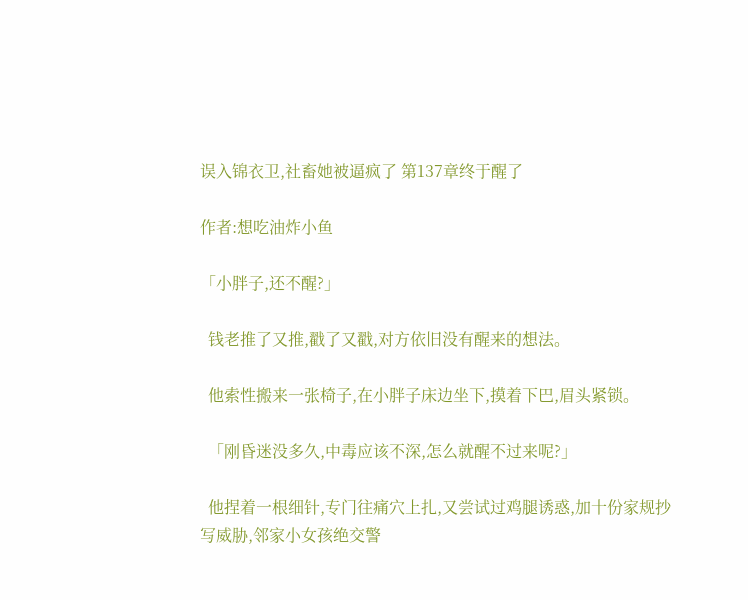误入锦衣卫,社畜她被逼疯了 第137章终于醒了

作者:想吃油炸小鱼

「小胖子,还不醒?」

  钱老推了又推,戳了又戳,对方依旧没有醒来的想法。

  他索性搬来一张椅子,在小胖子床边坐下,摸着下巴,眉头紧锁。

  「刚昏迷没多久,中毒应该不深,怎么就醒不过来呢?」

  他捏着一根细针,专门往痛穴上扎,又尝试过鸡腿诱惑,加十份家规抄写威胁,邻家小女孩绝交警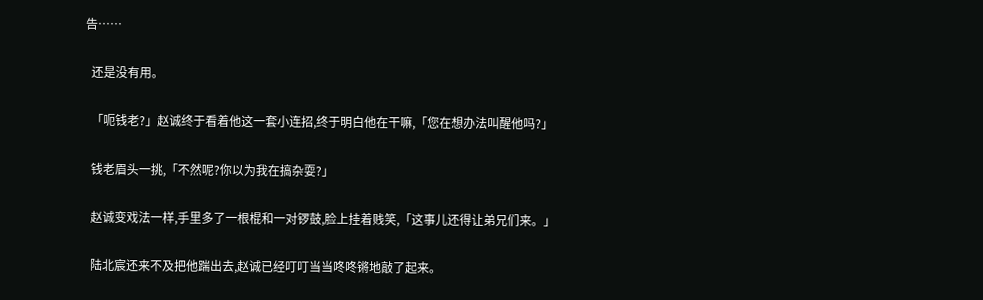告……

  还是没有用。

  「呃钱老?」赵诚终于看着他这一套小连招,终于明白他在干嘛,「您在想办法叫醒他吗?」

  钱老眉头一挑,「不然呢?你以为我在搞杂耍?」

  赵诚变戏法一样,手里多了一根棍和一对锣鼓,脸上挂着贱笑,「这事儿还得让弟兄们来。」

  陆北宸还来不及把他踹出去,赵诚已经叮叮当当咚咚锵地敲了起来。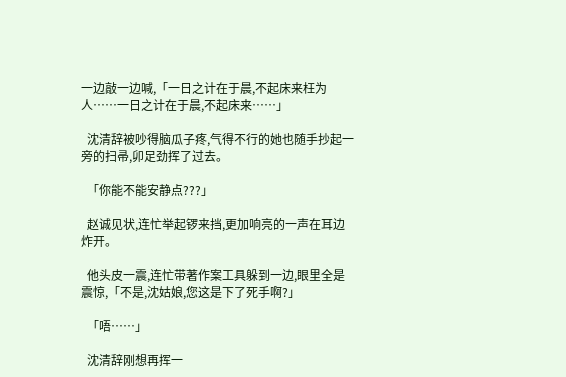一边敲一边喊,「一日之计在于晨,不起床来枉为人……一日之计在于晨,不起床来……」

  沈清辞被吵得脑瓜子疼,气得不行的她也随手抄起一旁的扫帚,卯足劲挥了过去。

  「你能不能安静点???」

  赵诚见状,连忙举起锣来挡,更加响亮的一声在耳边炸开。

  他头皮一震,连忙带著作案工具躲到一边,眼里全是震惊,「不是,沈姑娘,您这是下了死手啊?」

  「唔……」

  沈清辞刚想再挥一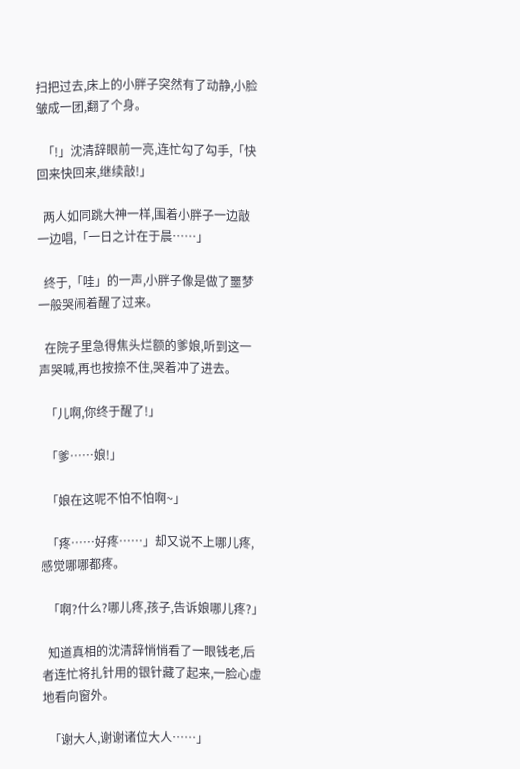扫把过去,床上的小胖子突然有了动静,小脸皱成一团,翻了个身。

  「!」沈清辞眼前一亮,连忙勾了勾手,「快回来快回来,继续敲!」

  两人如同跳大神一样,围着小胖子一边敲一边唱,「一日之计在于晨……」

  终于,「哇」的一声,小胖子像是做了噩梦一般哭闹着醒了过来。

  在院子里急得焦头烂额的爹娘,听到这一声哭喊,再也按捺不住,哭着冲了进去。

  「儿啊,你终于醒了!」

  「爹……娘!」

  「娘在这呢不怕不怕啊~」

  「疼……好疼……」却又说不上哪儿疼,感觉哪哪都疼。

  「啊?什么?哪儿疼,孩子,告诉娘哪儿疼?」

  知道真相的沈清辞悄悄看了一眼钱老,后者连忙将扎针用的银针藏了起来,一脸心虚地看向窗外。

  「谢大人,谢谢诸位大人……」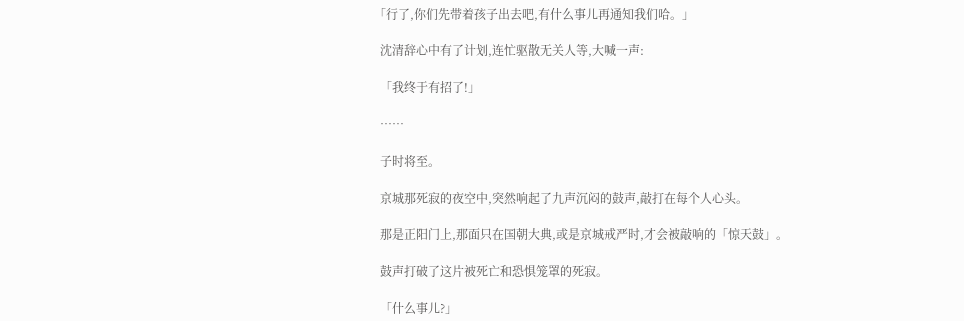「行了,你们先带着孩子出去吧,有什么事儿再通知我们哈。」

  沈清辞心中有了计划,连忙驱散无关人等,大喊一声:

  「我终于有招了!」

  ……

  子时将至。

  京城那死寂的夜空中,突然响起了九声沉闷的鼓声,敲打在每个人心头。

  那是正阳门上,那面只在国朝大典,或是京城戒严时,才会被敲响的「惊天鼓」。

  鼓声打破了这片被死亡和恐惧笼罩的死寂。

  「什么事儿?」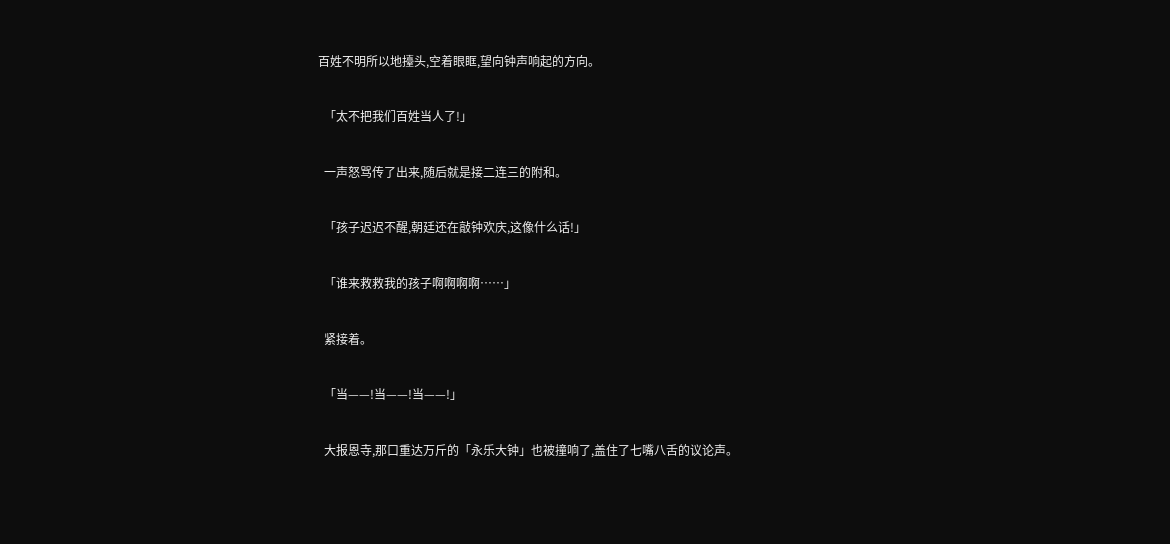百姓不明所以地擡头,空着眼眶,望向钟声响起的方向。

  「太不把我们百姓当人了!」

  一声怒骂传了出来,随后就是接二连三的附和。

  「孩子迟迟不醒,朝廷还在敲钟欢庆,这像什么话!」

  「谁来救救我的孩子啊啊啊啊……」

  紧接着。

  「当——!当——!当——!」

  大报恩寺,那口重达万斤的「永乐大钟」也被撞响了,盖住了七嘴八舌的议论声。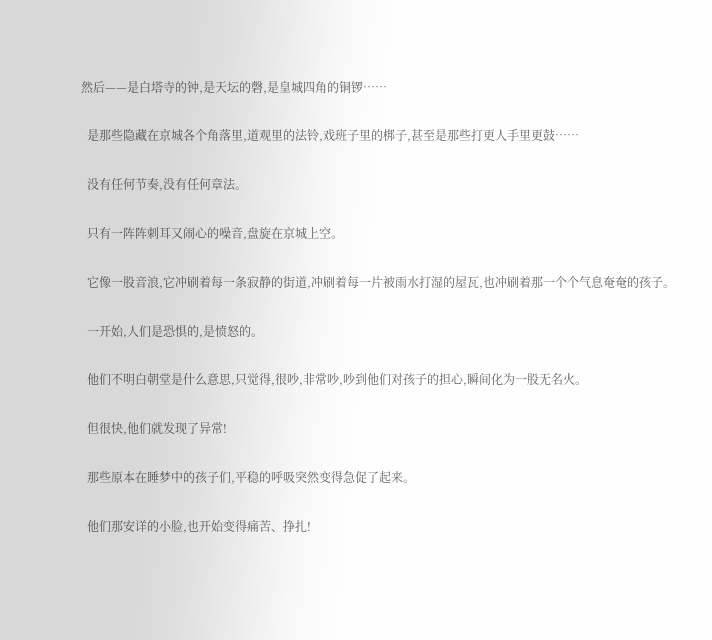然后——是白塔寺的钟,是天坛的磬,是皇城四角的铜锣……

  是那些隐藏在京城各个角落里,道观里的法铃,戏班子里的梆子,甚至是那些打更人手里更鼓……

  没有任何节奏,没有任何章法。

  只有一阵阵刺耳又闹心的噪音,盘旋在京城上空。

  它像一股音浪,它冲刷着每一条寂静的街道,冲刷着每一片被雨水打湿的屋瓦,也冲刷着那一个个气息奄奄的孩子。

  一开始,人们是恐惧的,是愤怒的。

  他们不明白朝堂是什么意思,只觉得,很吵,非常吵,吵到他们对孩子的担心,瞬间化为一股无名火。

  但很快,他们就发现了异常!

  那些原本在睡梦中的孩子们,平稳的呼吸突然变得急促了起来。

  他们那安详的小脸,也开始变得痛苦、挣扎!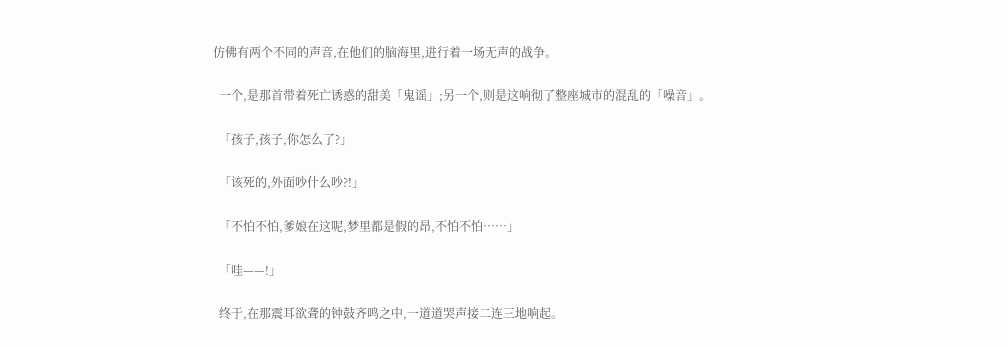仿佛有两个不同的声音,在他们的脑海里,进行着一场无声的战争。

  一个,是那首带着死亡诱惑的甜美「鬼谣」;另一个,则是这响彻了整座城市的混乱的「噪音」。

  「孩子,孩子,你怎么了?」

  「该死的,外面吵什么吵?!」

  「不怕不怕,爹娘在这呢,梦里都是假的昂,不怕不怕……」

  「哇——!」

  终于,在那震耳欲聋的钟鼓齐鸣之中,一道道哭声接二连三地响起。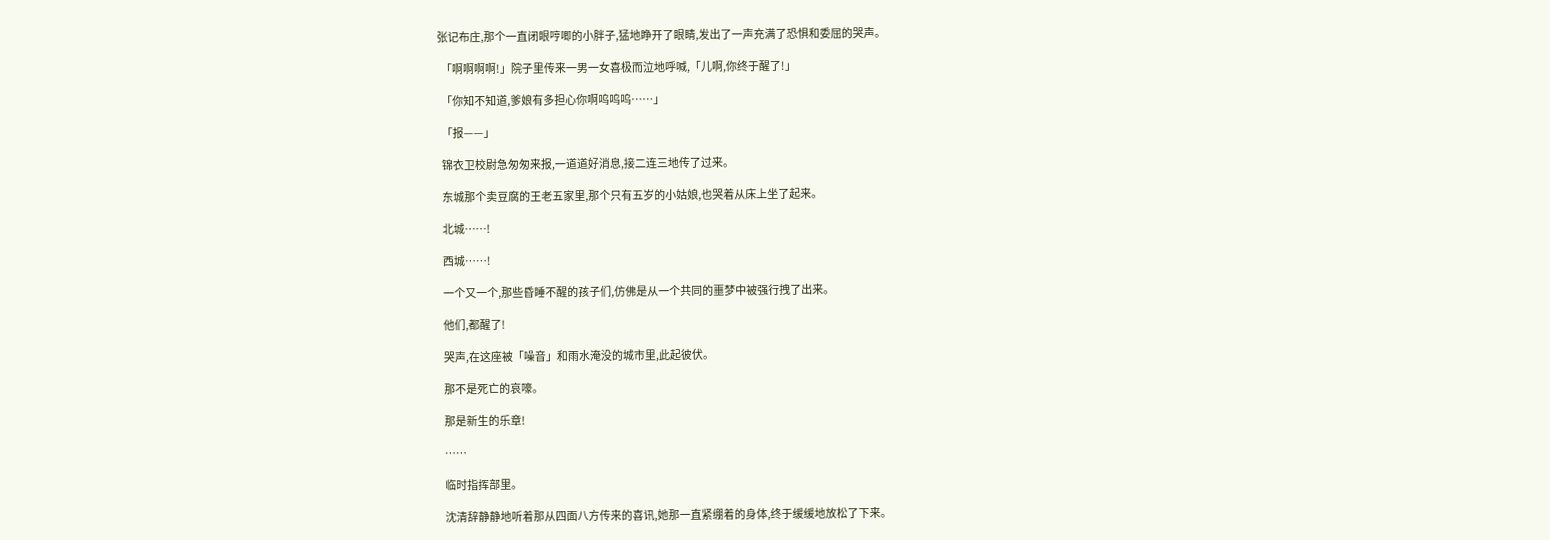张记布庄,那个一直闭眼哼唧的小胖子,猛地睁开了眼睛,发出了一声充满了恐惧和委屈的哭声。

  「啊啊啊啊!」院子里传来一男一女喜极而泣地呼喊,「儿啊,你终于醒了!」

  「你知不知道,爹娘有多担心你啊呜呜呜……」

  「报——」

  锦衣卫校尉急匆匆来报,一道道好消息,接二连三地传了过来。

  东城那个卖豆腐的王老五家里,那个只有五岁的小姑娘,也哭着从床上坐了起来。

  北城……!

  西城……!

  一个又一个,那些昏睡不醒的孩子们,仿佛是从一个共同的噩梦中被强行拽了出来。

  他们,都醒了!

  哭声,在这座被「噪音」和雨水淹没的城市里,此起彼伏。

  那不是死亡的哀嚎。

  那是新生的乐章!

  ……

  临时指挥部里。

  沈清辞静静地听着那从四面八方传来的喜讯,她那一直紧绷着的身体,终于缓缓地放松了下来。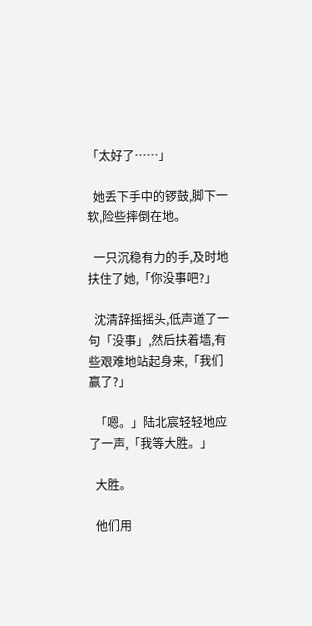「太好了……」

  她丢下手中的锣鼓,脚下一软,险些摔倒在地。

  一只沉稳有力的手,及时地扶住了她,「你没事吧?」

  沈清辞摇摇头,低声道了一句「没事」,然后扶着墙,有些艰难地站起身来,「我们赢了?」

  「嗯。」陆北宸轻轻地应了一声,「我等大胜。」

  大胜。

  他们用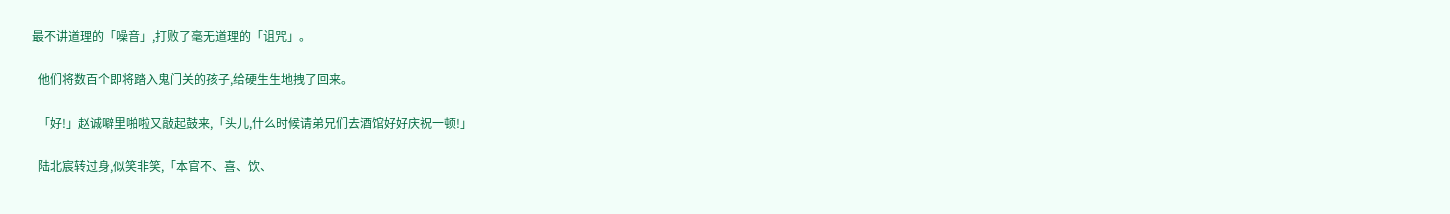最不讲道理的「噪音」,打败了毫无道理的「诅咒」。

  他们将数百个即将踏入鬼门关的孩子,给硬生生地拽了回来。

  「好!」赵诚噼里啪啦又敲起鼓来,「头儿,什么时候请弟兄们去酒馆好好庆祝一顿!」

  陆北宸转过身,似笑非笑,「本官不、喜、饮、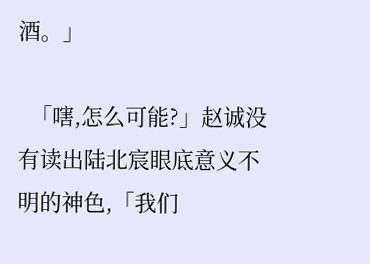酒。」

  「嗐,怎么可能?」赵诚没有读出陆北宸眼底意义不明的神色,「我们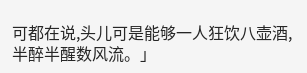可都在说,头儿可是能够一人狂饮八壶酒,半醉半醒数风流。」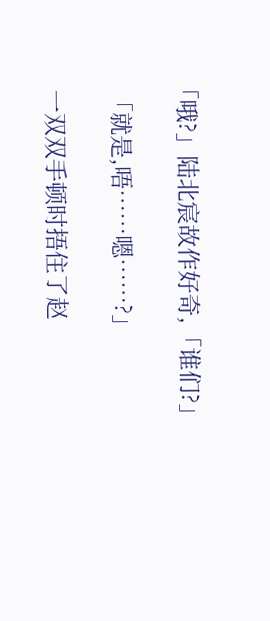「哦?」陆北宸故作好奇,「谁们?」

  「就是,唔……嗯……?」

  一双双手顿时捂住了赵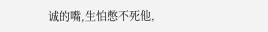诚的嘴,生怕憋不死他,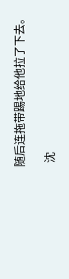随后连拖带踢地给他拉了下去。

  沈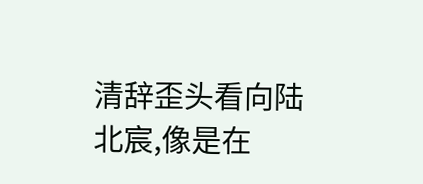清辞歪头看向陆北宸,像是在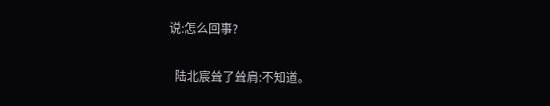说:怎么回事?

  陆北宸耸了耸肩:不知道。